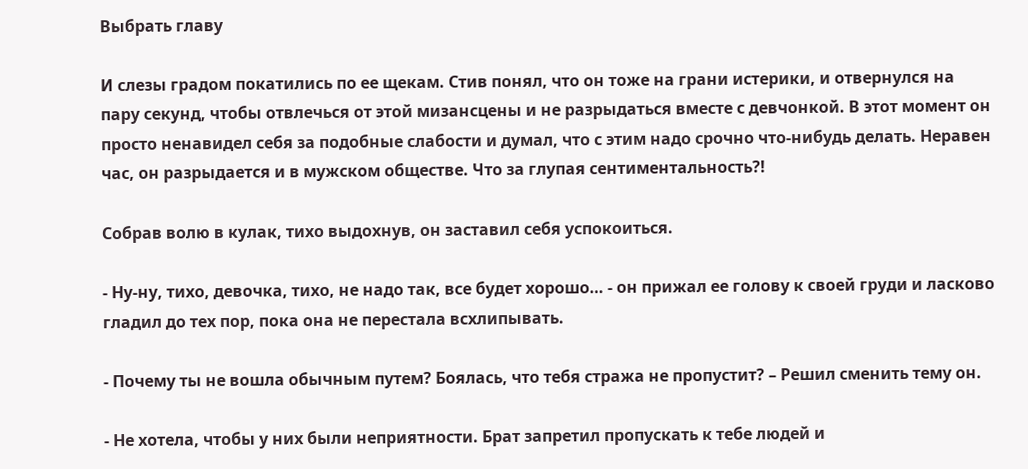Выбрать главу

И слезы градом покатились по ее щекам. Стив понял, что он тоже на грани истерики, и отвернулся на пару секунд, чтобы отвлечься от этой мизансцены и не разрыдаться вместе с девчонкой. В этот момент он просто ненавидел себя за подобные слабости и думал, что с этим надо срочно что-нибудь делать. Неравен час, он разрыдается и в мужском обществе. Что за глупая сентиментальность?!

Собрав волю в кулак, тихо выдохнув, он заставил себя успокоиться.

- Ну-ну, тихо, девочка, тихо, не надо так, все будет хорошо… - он прижал ее голову к своей груди и ласково гладил до тех пор, пока она не перестала всхлипывать.

- Почему ты не вошла обычным путем? Боялась, что тебя стража не пропустит? – Решил сменить тему он.

- Не хотела, чтобы у них были неприятности. Брат запретил пропускать к тебе людей и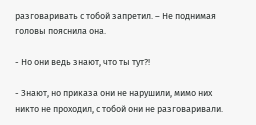разговаривать с тобой запретил. – Не поднимая головы пояснила она.

- Но они ведь знают, что ты тут?!

- Знают, но приказа они не нарушили, мимо них никто не проходил, с тобой они не разговаривали.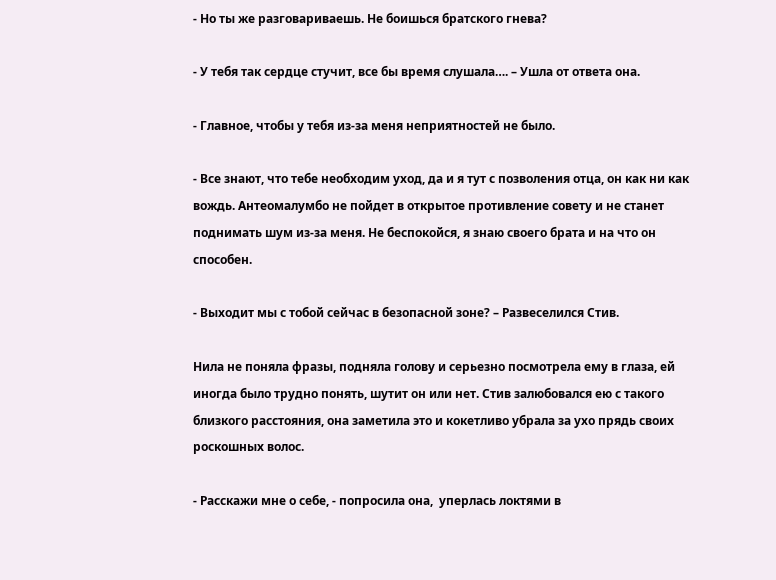- Но ты же разговариваешь. Не боишься братского гнева?

- У тебя так сердце стучит, все бы время слушала…. – Ушла от ответа она.

- Главное, чтобы у тебя из-за меня неприятностей не было.

- Все знают, что тебе необходим уход, да и я тут с позволения отца, он как ни как вождь. Антеомалумбо не пойдет в открытое противление совету и не станет поднимать шум из-за меня. Не беспокойся, я знаю своего брата и на что он способен.

- Выходит мы с тобой сейчас в безопасной зоне? – Развеселился Стив.

Нила не поняла фразы, подняла голову и серьезно посмотрела ему в глаза, ей иногда было трудно понять, шутит он или нет. Стив залюбовался ею с такого близкого расстояния, она заметила это и кокетливо убрала за ухо прядь своих роскошных волос.

- Расскажи мне о себе, - попросила она,  уперлась локтями в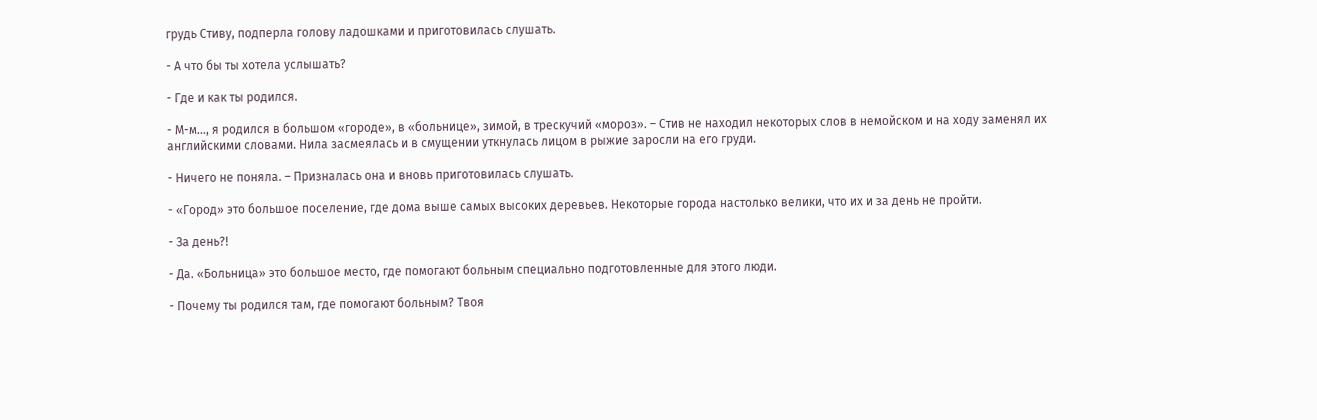грудь Стиву, подперла голову ладошками и приготовилась слушать.

- А что бы ты хотела услышать?

- Где и как ты родился.

- М-м…, я родился в большом «городе», в «больнице», зимой, в трескучий «мороз». – Стив не находил некоторых слов в немойском и на ходу заменял их английскими словами. Нила засмеялась и в смущении уткнулась лицом в рыжие заросли на его груди.

- Ничего не поняла. – Призналась она и вновь приготовилась слушать.

- «Город» это большое поселение, где дома выше самых высоких деревьев. Некоторые города настолько велики, что их и за день не пройти.

- За день?!

- Да. «Больница» это большое место, где помогают больным специально подготовленные для этого люди.

- Почему ты родился там, где помогают больным? Твоя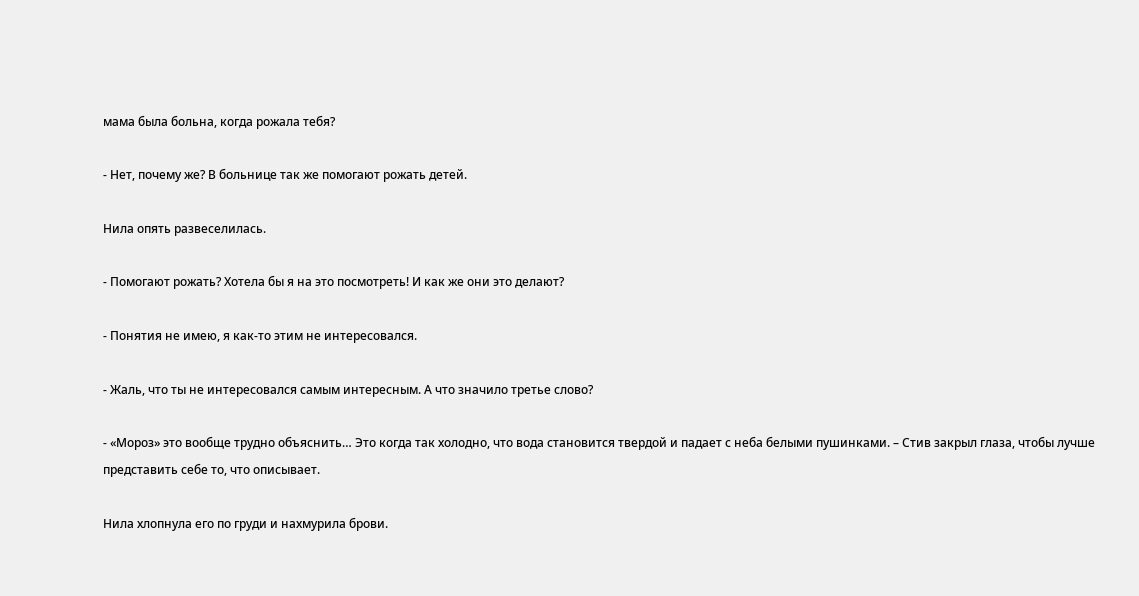мама была больна, когда рожала тебя?

- Нет, почему же? В больнице так же помогают рожать детей.

Нила опять развеселилась.

- Помогают рожать? Хотела бы я на это посмотреть! И как же они это делают?

- Понятия не имею, я как-то этим не интересовался.

- Жаль, что ты не интересовался самым интересным. А что значило третье слово?

- «Мороз» это вообще трудно объяснить… Это когда так холодно, что вода становится твердой и падает с неба белыми пушинками. – Стив закрыл глаза, чтобы лучше представить себе то, что описывает.

Нила хлопнула его по груди и нахмурила брови.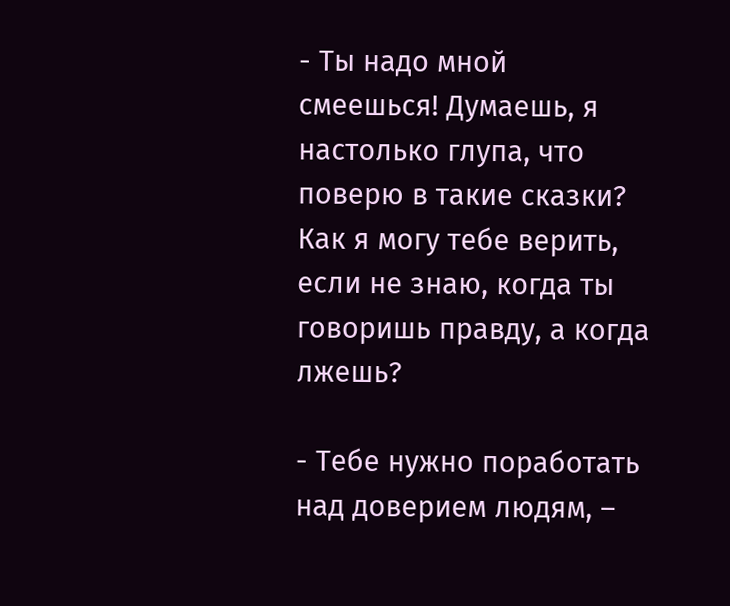- Ты надо мной смеешься! Думаешь, я настолько глупа, что поверю в такие сказки? Как я могу тебе верить, если не знаю, когда ты говоришь правду, а когда лжешь?

- Тебе нужно поработать над доверием людям, –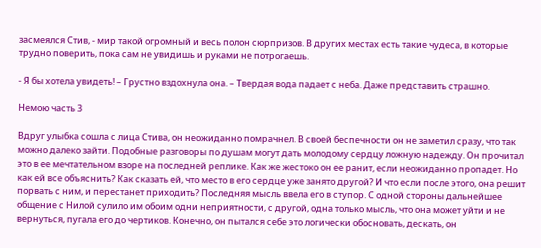засмеялся Стив, - мир такой огромный и весь полон сюрпризов. В других местах есть такие чудеса, в которые трудно поверить, пока сам не увидишь и руками не потрогаешь.

- Я бы хотела увидеть! – Грустно вздохнула она. – Твердая вода падает с неба. Даже представить страшно.

Немою часть 3

Вдруг улыбка сошла с лица Стива, он неожиданно помрачнел. В своей беспечности он не заметил сразу, что так можно далеко зайти. Подобные разговоры по душам могут дать молодому сердцу ложную надежду. Он прочитал это в ее мечтательном взоре на последней реплике. Как же жестоко он ее ранит, если неожиданно пропадет. Но как ей все объяснить? Как сказать ей, что место в его сердце уже занято другой? И что если после этого, она решит порвать с ним, и перестанет приходить? Последняя мысль ввела его в ступор. С одной стороны дальнейшее общение с Нилой сулило им обоим одни неприятности, с другой, одна только мысль, что она может уйти и не вернуться, пугала его до чертиков. Конечно, он пытался себе это логически обосновать, дескать, он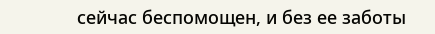сейчас беспомощен, и без ее заботы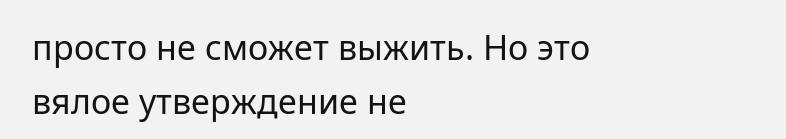просто не сможет выжить. Но это вялое утверждение не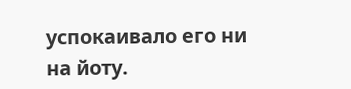успокаивало его ни на йоту.